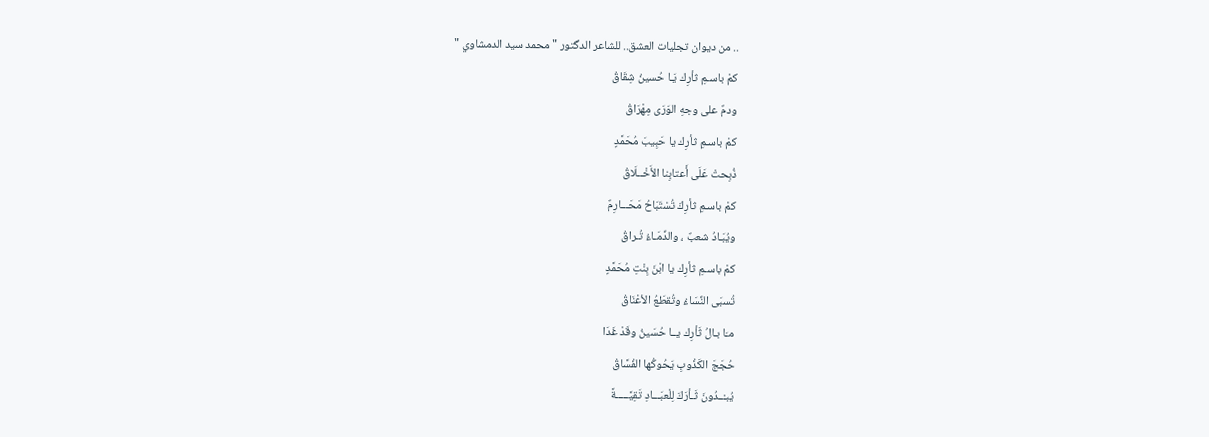.. من ديوان تجليات العشق.. للشاعر الدگتور " محمد سيد الدمشاوي "
كمْ باسـمِ ثأرِك يَـا حُسينُ شِقَاقُ
ودمٌ على وجهِ الوَرَى مِهْرَاقُ
كمْ باسـمِ ثأرِك يا حَبِيبَ مُحَمَّدٍ
ذُبِحتْ عَلَى أَعتابِنا الأَخْــلَاقُ
كمْ باسـمِ ثأرِكَ تُسْتَبَاحُ مَحَـــارِمٌ
ويُبَـادُ شعبٌ ، والدِّمَـاءُ تُـراقُ
كمْ باسـمِ ثأرِك يا ابْنَ بِنْتِ مُحَمَّدٍ
تُسبَى النِّسَاءُ وتُقطَعُ الأعْنَاقُ
مـَا بـالُ ثَأرِك يــا حُسَينُ وقَدْ غَدَا
حُجَجَ الكَذُوبِ يَحُوكُها الفُسَّاقُ
يُبـْــدُونَ ثَـأرَكَ لِلْعبَـــادِ تَقِيَّـــــةً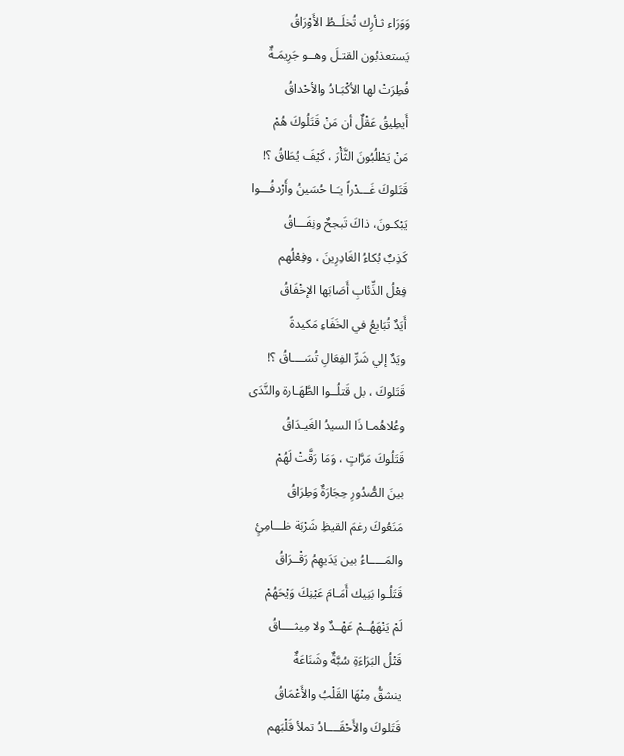وَوَرَاء ثـأرِك تُخلَــطُ الأَوْرَاقُ
يَستعذبُون القتـلَ وهــو جَرِيمَـةٌ
فُطِرَتْ لها الأكْبَـادُ والأحْداقُ
أَيطِيقُ عَقْلٌ أن مَنْ قَتَلُوكَ هُمْ
مَنْ يَطْلُبُونَ الثَّأْرَ ، كَيْفَ يُطَاقُ ؟!
قَتَلوكَ غَـــدْراً يـَـا حُسَينُ وأَرْدفُـــوا
يَبْكـونَ، ذاكَ تَبجحٌ ونِفَـــاقُ
كَذِبٌ بُكاءُ الغَادِرِينَ ، وفِعْلُهم
فِعْلُ الذِّئابِ أَصَابَها الإخْفَاقُ
أَيَدٌ تُبَايعُ في الخَفَاءِ مَكيدةً
ويَدٌ إلي شَرِّ الفِعَالِ تُسَــــاقُ ؟!
قَتَلوكَ ، بل قَتلُــوا الطَّهَـارة والنَّدَى
وعُلاهُمـا ذَا السيدُ الغَيـدَاقُ
قَتَلُوكَ مَرَّاتٍ ، وَمَا رَقَّتْ لَهُمْ
بينَ الصُّدُورِ حِجَارَةٌ وَطِرَاقُ
مَنَعُوكَ رغمَ القيظِ شَرْبَة ظـــامِئٍ
والمَـــــاءُ بين يَدَيهِمُ رَقْــرَاقُ
قَتَلُـوا بَنِيك أَمَـامَ عَيْنِكَ وَيْحَهُمْ
لَمْ يَنْهَهُــمْ عَهْــدٌ ولا مِيثــــاقُ
قَتْلُ البَرَاءَةِ سُبَّةٌ وشَنَاعَةٌ
ينشقُّ مِنْهَا القَلْبُ والأَعْمَاقُ
قَتَلوكَ والأَحْقَــــادُ تملأ قَلْبَهم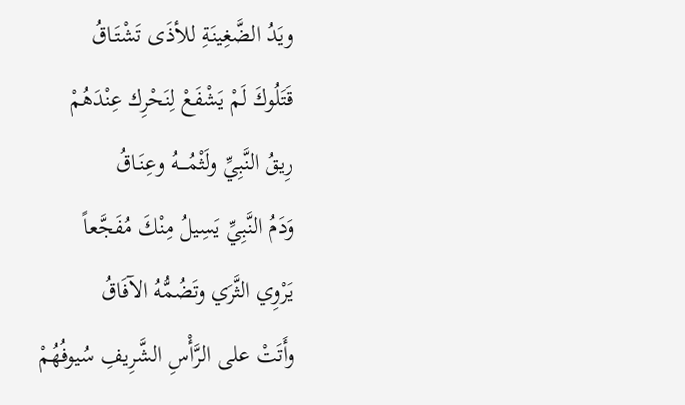ويَدُ الضَّغِينَةِ للأذَى تَشْتَـاقُ
قَتَلُوكَ لَمْ يَشْفَعْ لِنَحْرِك عِنْدَهُمْ
رِيقُ النَّبِيِّ ولَثْمُــــهُ وعِنَـاقُ
وَدَمُ النَّبِيِّ يَسِيلُ مِنْكَ مُفَجَّعاً
يَرْوِي الثَّرَي وتَضُمُّهُ الآفَاقُ
وأَتَتْ على الرَّأْسِ الشَّرِيفِ سُيوفُهُمْ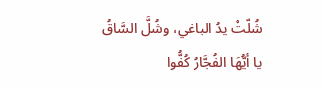شُلّتْ يدُ الباغي، وشُلَّ السَّاقُ
يا أيُّهَا الفُجَّارُ كُفُّوا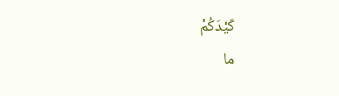كَيْدَكُمْ
ما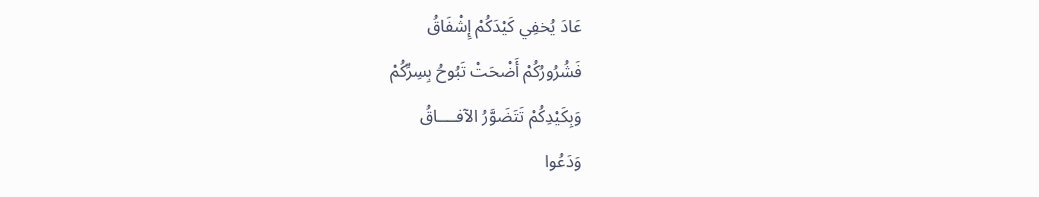عَادَ يُخفِي كَيْدَكُمْ إِشْفَاقُ
فَشُرُورُكُمْ أَضْحَتْ تَبُوحُ بِسِرِّكُمْ
وَبِكَيْدِكُمْ تَتَضَوَّرُ الآفــــاقُ
وَدَعُوا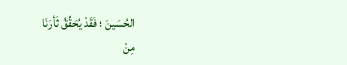الحُسَينَ ؛ فَقَدْ يُحَقِّقُ ثَأرَنَا
مِنْ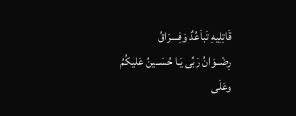قَاتِلِيهِ تَباَعُدٌ وَفِــــرَاقُ
رِضْــوَانُ رَبِّى يَـا حُسَــينُ عَليكُمُ
وعَلَى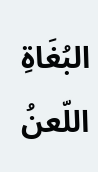البُغَاةِ اللّعنُ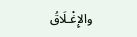والإِغْـلَاقُ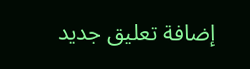إضافة تعليق جديد